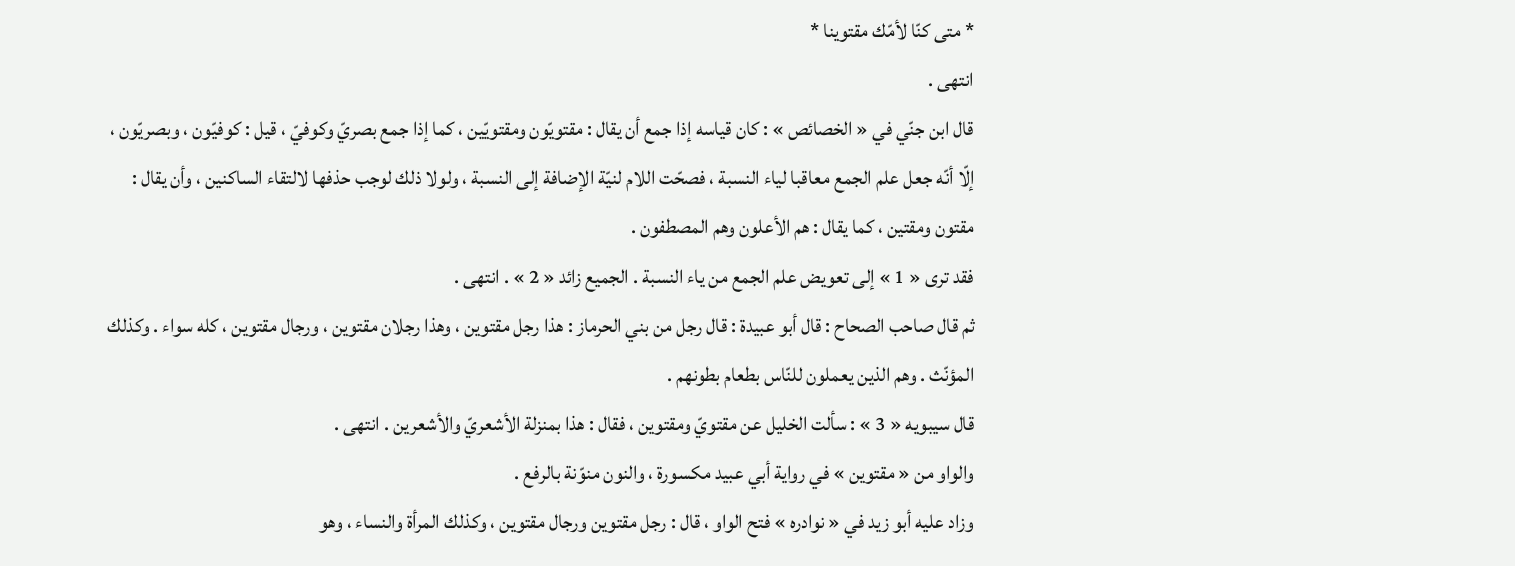* متى كنّا لأمّك مقتوينا *
انتهى .
قال ابن جنّي في « الخصائص » : كان قياسه إذا جمع أن يقال : مقتويّون ومقتويّين ، كما إذا جمع بصريّ وكوفيّ ، قيل : كوفيّون ، وبصريّون ، إلّا أنّه جعل علم الجمع معاقبا لياء النسبة ، فصحّت اللام لنيّة الإضافة إلى النسبة ، ولولا ذلك لوجب حذفها لالتقاء الساكنين ، وأن يقال : مقتون ومقتين ، كما يقال : هم الأعلون وهم المصطفون .
فقد ترى « 1 » إلى تعويض علم الجمع من ياء النسبة . الجميع زائد « 2 » . انتهى .
ثم قال صاحب الصحاح : قال أبو عبيدة : قال رجل من بني الحرماز : هذا رجل مقتوين ، وهذا رجلان مقتوين ، ورجال مقتوين ، كله سواء . وكذلك المؤنّث . وهم الذين يعملون للنّاس بطعام بطونهم .
قال سيبويه « 3 » : سألت الخليل عن مقتويّ ومقتوين ، فقال : هذا بمنزلة الأشعريّ والأشعرين . انتهى .
والواو من « مقتوين » في رواية أبي عبيد مكسورة ، والنون منوّنة بالرفع .
وزاد عليه أبو زيد في « نوادره » فتح الواو ، قال : رجل مقتوين ورجال مقتوين ، وكذلك المرأة والنساء ، وهو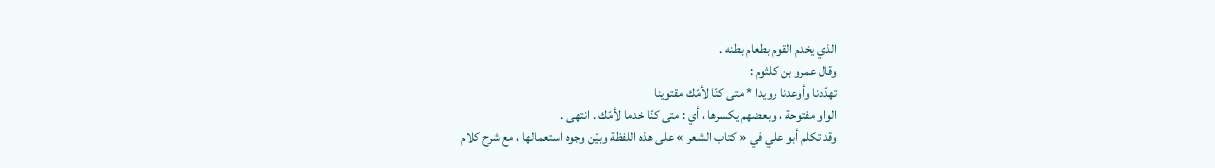الذي يخدم القوم بطعام بطنه .
وقال عمرو بن كلثوم :
تهدّدنا وأوعدنا رويدا * متى كنّا لأمّك مقتوينا
الواو مفتوحة ، وبعضهم يكسرها ، أي : متى كنّا خدما لأمّك . انتهى .
وقد تكلم أبو علي في « كتاب الشعر » على هذه اللفظة وبيّن وجوه استعمالها ، مع شرح كلام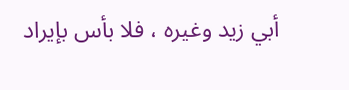أبي زيد وغيره ، فلا بأس بإيراد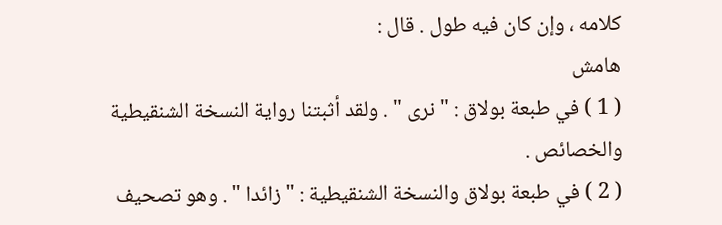كلامه ، وإن كان فيه طول . قال :
هامش
( 1 ) في طبعة بولاق : " نرى " . ولقد أثبتنا رواية النسخة الشنقيطية والخصائص .
( 2 ) في طبعة بولاق والنسخة الشنقيطية : " زائدا " . وهو تصحيف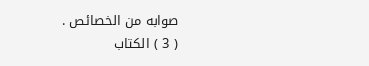صوابه من الخصائص .
( 3 ) الكتاب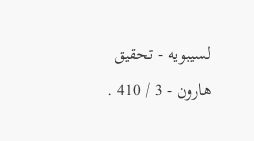لسيبويه - تحقيق هارون - 3 / 410 .